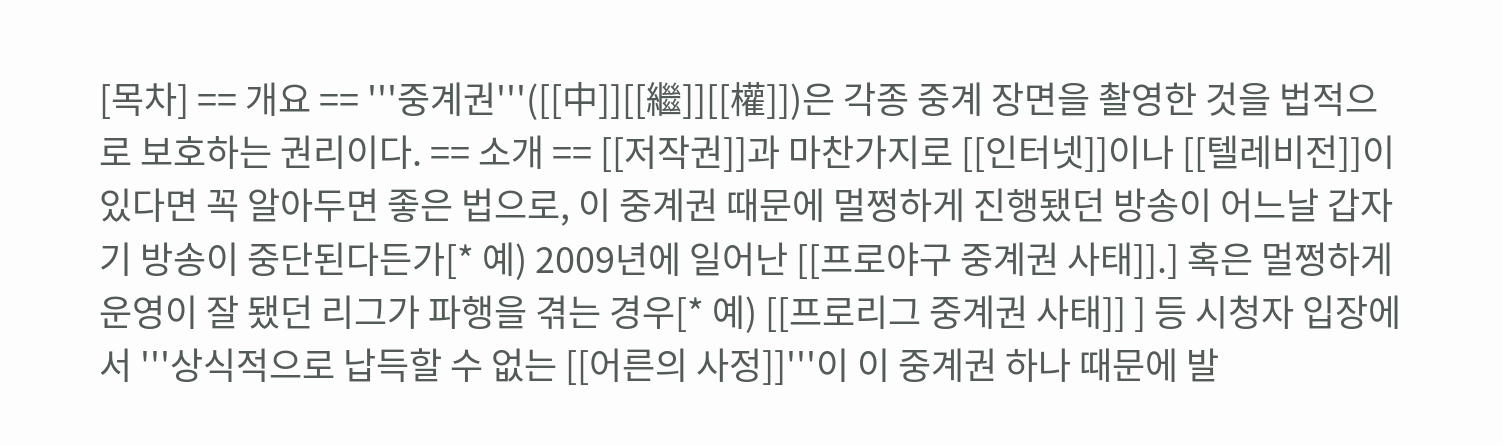[목차] == 개요 == '''중계권'''([[中]][[繼]][[權]])은 각종 중계 장면을 촬영한 것을 법적으로 보호하는 권리이다. == 소개 == [[저작권]]과 마찬가지로 [[인터넷]]이나 [[텔레비전]]이 있다면 꼭 알아두면 좋은 법으로, 이 중계권 때문에 멀쩡하게 진행됐던 방송이 어느날 갑자기 방송이 중단된다든가[* 예) 2009년에 일어난 [[프로야구 중계권 사태]].] 혹은 멀쩡하게 운영이 잘 됐던 리그가 파행을 겪는 경우[* 예) [[프로리그 중계권 사태]] ] 등 시청자 입장에서 '''상식적으로 납득할 수 없는 [[어른의 사정]]'''이 이 중계권 하나 때문에 발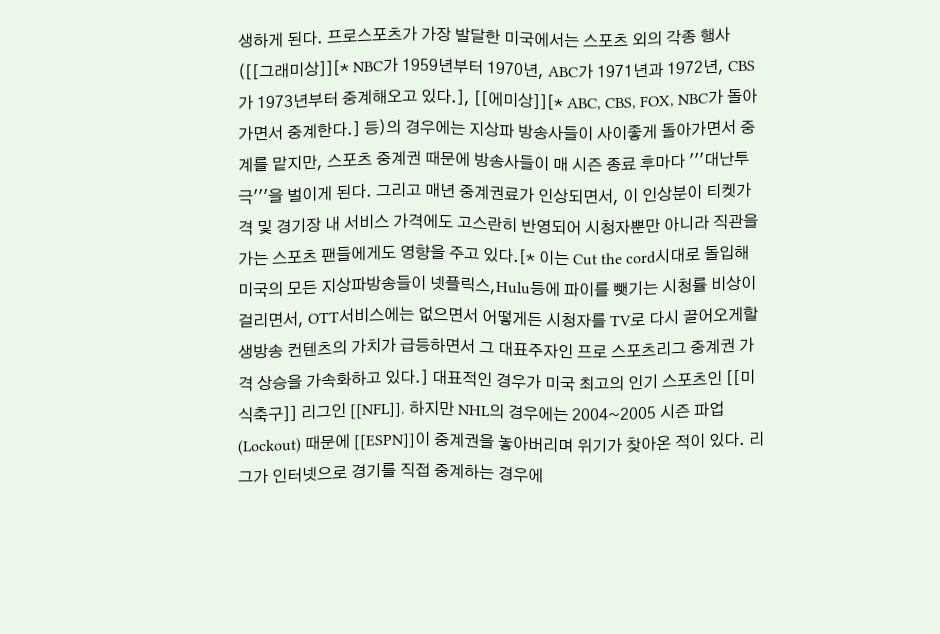생하게 된다. 프로스포츠가 가장 발달한 미국에서는 스포츠 외의 각종 행사([[그래미상]][* NBC가 1959년부터 1970년, ABC가 1971년과 1972년, CBS가 1973년부터 중계해오고 있다.], [[에미상]][* ABC, CBS, FOX, NBC가 돌아가면서 중계한다.] 등)의 경우에는 지상파 방송사들이 사이좋게 돌아가면서 중계를 맡지만, 스포츠 중계권 때문에 방송사들이 매 시즌 종료 후마다 '''대난투극'''을 벌이게 된다. 그리고 매년 중계권료가 인상되면서, 이 인상분이 티켓가격 및 경기장 내 서비스 가격에도 고스란히 반영되어 시청자뿐만 아니라 직관을 가는 스포츠 팬들에게도 영향을 주고 있다.[* 이는 Cut the cord시대로 돌입해 미국의 모든 지상파방송들이 넷플릭스,Hulu등에 파이를 뺏기는 시청률 비상이 걸리면서, OTT서비스에는 없으면서 어떻게든 시청자를 TV로 다시 끌어오게할 생방송 컨텐츠의 가치가 급등하면서 그 대표주자인 프로 스포츠리그 중계권 가격 상승을 가속화하고 있다.] 대표적인 경우가 미국 최고의 인기 스포츠인 [[미식축구]] 리그인 [[NFL]]. 하지만 NHL의 경우에는 2004~2005 시즌 파업(Lockout) 때문에 [[ESPN]]이 중계권을 놓아버리며 위기가 찾아온 적이 있다. 리그가 인터넷으로 경기를 직접 중계하는 경우에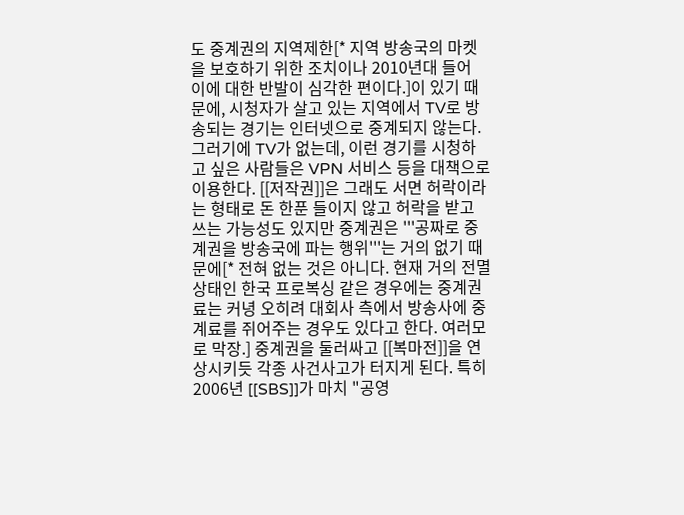도 중계권의 지역제한[* 지역 방송국의 마켓을 보호하기 위한 조치이나 2010년대 들어 이에 대한 반발이 심각한 편이다.]이 있기 때문에, 시청자가 살고 있는 지역에서 TV로 방송되는 경기는 인터넷으로 중계되지 않는다. 그러기에 TV가 없는데, 이런 경기를 시청하고 싶은 사람들은 VPN 서비스 등을 대책으로 이용한다. [[저작권]]은 그래도 서면 허락이라는 형태로 돈 한푼 들이지 않고 허락을 받고 쓰는 가능성도 있지만 중계권은 '''공짜로 중계권을 방송국에 파는 행위'''는 거의 없기 때문에[* 전혀 없는 것은 아니다. 현재 거의 전멸 상태인 한국 프로복싱 같은 경우에는 중계권료는 커녕 오히려 대회사 측에서 방송사에 중계료를 쥐어주는 경우도 있다고 한다. 여러모로 막장.] 중계권을 둘러싸고 [[복마전]]을 연상시키듯 각종 사건사고가 터지게 된다. 특히 2006년 [[SBS]]가 마치 "공영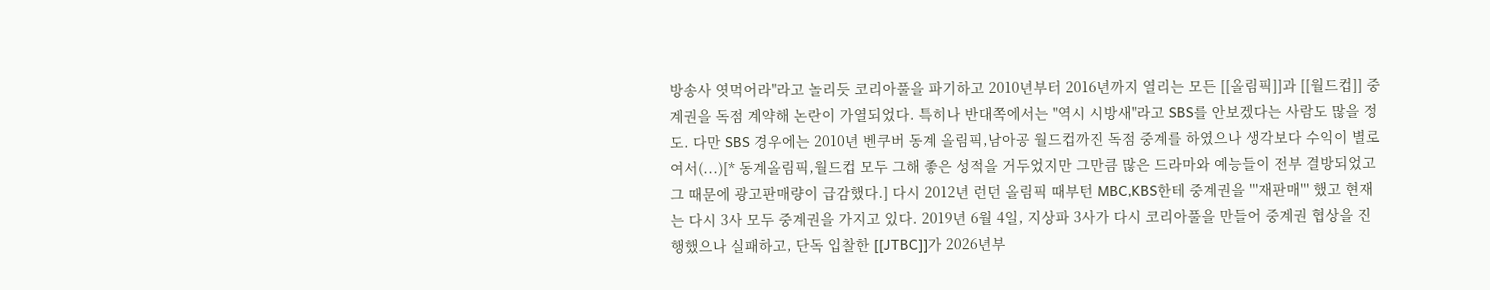방송사 엿먹어라"라고 놀리듯 코리아풀을 파기하고 2010년부터 2016년까지 열리는 모든 [[올림픽]]과 [[월드컵]] 중계권을 독점 계약해 논란이 가열되었다. 특히나 반대쪽에서는 "역시 시방새"라고 SBS를 안보겠다는 사람도 많을 정도. 다만 SBS 경우에는 2010년 벤쿠버 동계 올림픽,남아공 월드컵까진 독점 중계를 하였으나 생각보다 수익이 별로여서(...)[* 동계올림픽,월드컵 모두 그해 좋은 성적을 거두었지만 그만큼 많은 드라마와 예능들이 전부 결방되었고 그 때문에 광고판매량이 급감했다.] 다시 2012년 런던 올림픽 때부턴 MBC,KBS한테 중계권을 '''재판매''' 했고 현재는 다시 3사 모두 중계권을 가지고 있다. 2019년 6월 4일, 지상파 3사가 다시 코리아풀을 만들어 중계권 협상을 진행했으나 실패하고, 단독 입찰한 [[JTBC]]가 2026년부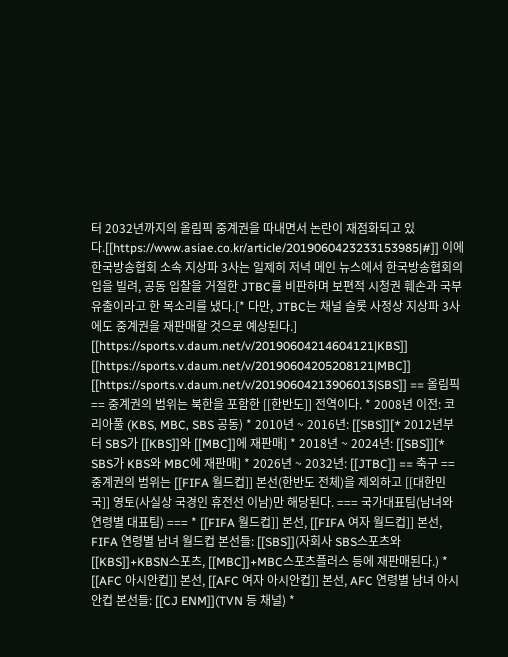터 2032년까지의 올림픽 중계권을 따내면서 논란이 재점화되고 있다.[[https://www.asiae.co.kr/article/2019060423233153985|#]] 이에 한국방송협회 소속 지상파 3사는 일제히 저녁 메인 뉴스에서 한국방송협회의 입을 빌려, 공동 입찰을 거절한 JTBC를 비판하며 보편적 시청권 훼손과 국부 유출이라고 한 목소리를 냈다.[* 다만, JTBC는 채널 슬롯 사정상 지상파 3사에도 중계권을 재판매할 것으로 예상된다.] [[https://sports.v.daum.net/v/20190604214604121|KBS]] [[https://sports.v.daum.net/v/20190604205208121|MBC]] [[https://sports.v.daum.net/v/20190604213906013|SBS]] == 올림픽 == 중계권의 범위는 북한을 포함한 [[한반도]] 전역이다. * 2008년 이전: 코리아풀 (KBS, MBC, SBS 공동) * 2010년 ~ 2016년: [[SBS]][* 2012년부터 SBS가 [[KBS]]와 [[MBC]]에 재판매] * 2018년 ~ 2024년: [[SBS]][* SBS가 KBS와 MBC에 재판매] * 2026년 ~ 2032년: [[JTBC]] == 축구 == 중계권의 범위는 [[FIFA 월드컵]] 본선(한반도 전체)을 제외하고 [[대한민국]] 영토(사실상 국경인 휴전선 이남)만 해당된다. === 국가대표팀(남녀와 연령별 대표팀) === * [[FIFA 월드컵]] 본선, [[FIFA 여자 월드컵]] 본선, FIFA 연령별 남녀 월드컵 본선들: [[SBS]](자회사 SBS스포츠와 [[KBS]]+KBSN스포츠, [[MBC]]+MBC스포츠플러스 등에 재판매된다.) * [[AFC 아시안컵]] 본선, [[AFC 여자 아시안컵]] 본선, AFC 연령별 남녀 아시안컵 본선들: [[CJ ENM]](TVN 등 채널) *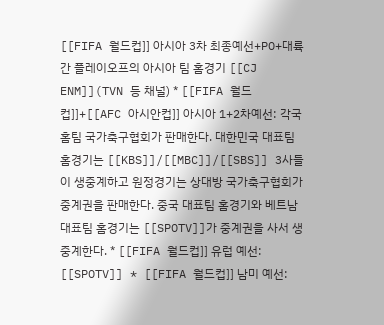[[FIFA 월드컵]] 아시아 3차 최종예선+PO+대륙간 플레이오프의 아시아 팀 홈경기 [[CJ ENM]](TVN 등 채널) * [[FIFA 월드컵]]+[[AFC 아시안컵]] 아시아 1+2차예선: 각국 홈팀 국가축구협회가 판매한다. 대한민국 대표팀 홈경기는 [[KBS]]/[[MBC]]/[[SBS]] 3사들이 생중계하고 원정경기는 상대방 국가축구협회가 중계권을 판매한다. 중국 대표팀 홈경기와 베트남 대표팀 홈경기는 [[SPOTV]]가 중계권을 사서 생중계한다. * [[FIFA 월드컵]] 유럽 예선: [[SPOTV]] * [[FIFA 월드컵]] 남미 예선: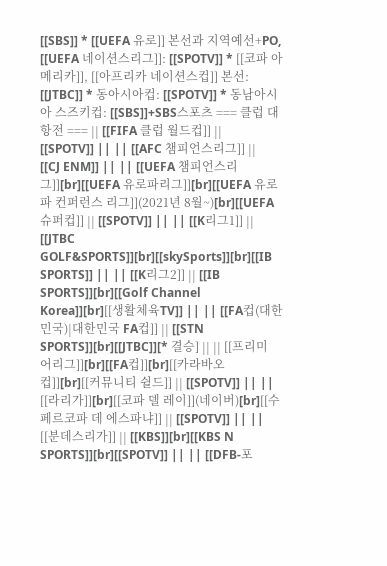[[SBS]] * [[UEFA 유로]] 본선과 지역예선+PO, [[UEFA 네이션스리그]]: [[SPOTV]] * [[코파 아메리카]], [[아프리카 네이션스컵]] 본선: [[JTBC]] * 동아시아컵: [[SPOTV]] * 동남아시아 스즈키컵: [[SBS]]+SBS스포츠 === 클럽 대항전 === || [[FIFA 클럽 월드컵]] || [[SPOTV]] || || [[AFC 챔피언스리그]] || [[CJ ENM]] || || [[UEFA 챔피언스리그]][br][[UEFA 유로파리그]][br][[UEFA 유로파 컨퍼런스 리그]](2021년 8월~)[br][[UEFA 슈퍼컵]] || [[SPOTV]] || || [[K리그1]] || [[JTBC GOLF&SPORTS]][br][[skySports]][br][[IB SPORTS]] || || [[K리그2]] || [[IB SPORTS]][br][[Golf Channel Korea]][br][[생활체육TV]] || || [[FA컵(대한민국)|대한민국 FA컵]] || [[STN SPORTS]][br][[JTBC]][* 결승] || || [[프리미어리그]][br][[FA컵]][br][[카라바오 컵]][br][[커뮤니티 쉴드]] || [[SPOTV]] || || [[라리가]][br][[코파 델 레이]](네이버)[br][[수페르코파 데 에스파냐]] || [[SPOTV]] || || [[분데스리가]] || [[KBS]][br][[KBS N SPORTS]][br][[SPOTV]] || || [[DFB-포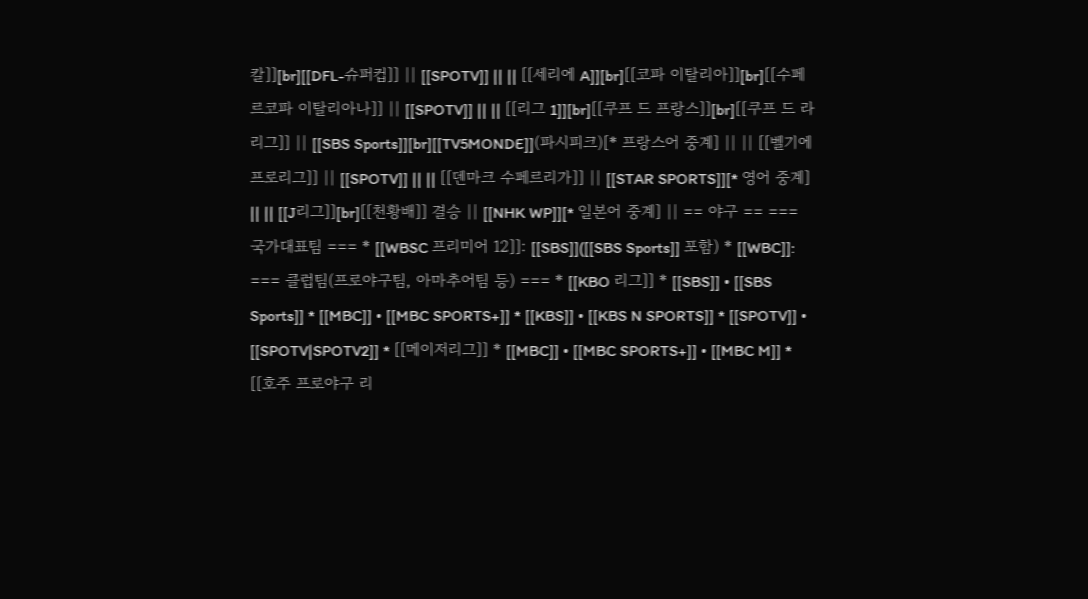칼]][br][[DFL-슈퍼컵]] || [[SPOTV]] || || [[세리에 A]][br][[코파 이탈리아]][br][[수페르코파 이탈리아나]] || [[SPOTV]] || || [[리그 1]][br][[쿠프 드 프랑스]][br][[쿠프 드 라 리그]] || [[SBS Sports]][br][[TV5MONDE]](파시피크)[* 프랑스어 중계] || || [[벨기에 프로리그]] || [[SPOTV]] || || [[덴마크 수페르리가]] || [[STAR SPORTS]][* 영어 중계] || || [[J리그]][br][[천황배]] 결승 || [[NHK WP]][* 일본어 중계] || == 야구 == === 국가대표팀 === * [[WBSC 프리미어 12]]: [[SBS]]([[SBS Sports]] 포함) * [[WBC]]: === 클럽팀(프로야구팀, 아마추어팀 등) === * [[KBO 리그]] * [[SBS]] • [[SBS Sports]] * [[MBC]] • [[MBC SPORTS+]] * [[KBS]] • [[KBS N SPORTS]] * [[SPOTV]] • [[SPOTV|SPOTV2]] * [[메이저리그]] * [[MBC]] • [[MBC SPORTS+]] • [[MBC M]] * [[호주 프로야구 리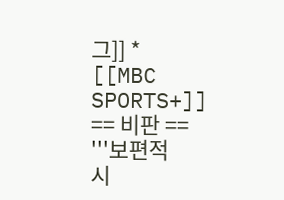그]] * [[MBC SPORTS+]] == 비판 == '''보편적 시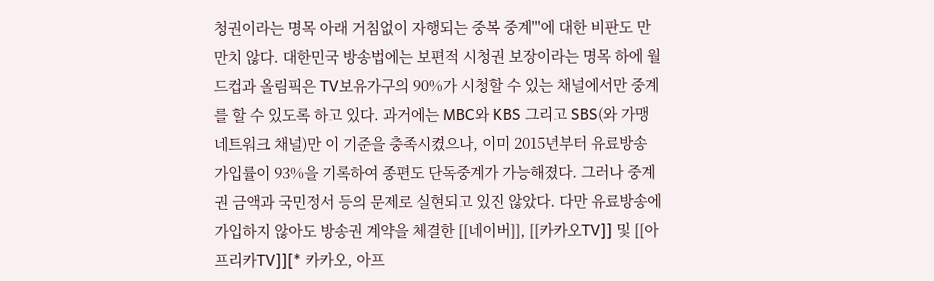청권이라는 명목 아래 거침없이 자행되는 중복 중계'''에 대한 비판도 만만치 않다. 대한민국 방송법에는 보편적 시청권 보장이라는 명목 하에 월드컵과 올림픽은 TV보유가구의 90%가 시청할 수 있는 채널에서만 중계를 할 수 있도록 하고 있다. 과거에는 MBC와 KBS 그리고 SBS(와 가맹네트워크 채널)만 이 기준을 충족시켰으나, 이미 2015년부터 유료방송 가입률이 93%을 기록하여 종편도 단독중계가 가능해졌다. 그러나 중계권 금액과 국민정서 등의 문제로 실현되고 있진 않았다. 다만 유료방송에 가입하지 않아도 방송권 계약을 체결한 [[네이버]], [[카카오TV]] 및 [[아프리카TV]][* 카카오, 아프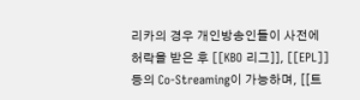리카의 경우 개인방송인들이 사전에 허락을 받은 후 [[KBO 리그]], [[EPL]] 등의 Co-Streaming이 가능하며, [[트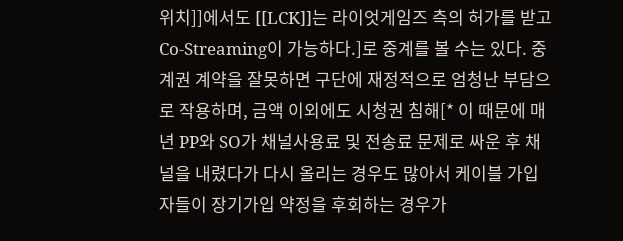위치]]에서도 [[LCK]]는 라이엇게임즈 측의 허가를 받고 Co-Streaming이 가능하다.]로 중계를 볼 수는 있다. 중계권 계약을 잘못하면 구단에 재정적으로 엄청난 부담으로 작용하며, 금액 이외에도 시청권 침해[* 이 때문에 매년 PP와 SO가 채널사용료 및 전송료 문제로 싸운 후 채널을 내렸다가 다시 올리는 경우도 많아서 케이블 가입자들이 장기가입 약정을 후회하는 경우가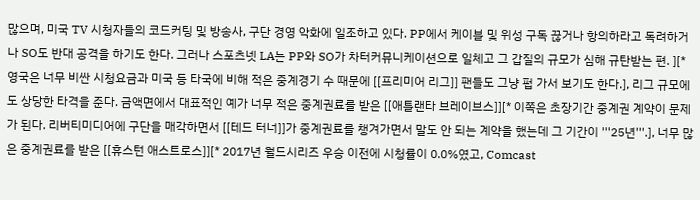많으며, 미국 TV 시청자들의 코드커팅 및 방송사, 구단 경영 악화에 일조하고 있다. PP에서 케이블 및 위성 구독 끊거나 항의하라고 독려하거나 SO도 반대 공격을 하기도 한다. 그러나 스포츠넷 LA는 PP와 SO가 차터커뮤니케이션으로 일체고 그 갑질의 규모가 심해 규탄받는 편. ][* 영국은 너무 비싼 시청요금과 미국 등 타국에 비해 적은 중계경기 수 때문에 [[프리미어 리그]] 팬들도 그냥 펍 가서 보기도 한다.], 리그 규모에도 상당한 타격을 준다. 금액면에서 대표적인 예가 너무 적은 중계권료를 받은 [[애틀랜타 브레이브스]][* 이쪽은 초장기간 중계권 계약이 문제가 된다. 리버티미디어에 구단을 매각하면서 [[테드 터너]]가 중계권료를 챙겨가면서 말도 안 되는 계약을 했는데 그 기간이 '''25년'''.], 너무 많은 중계권료를 받은 [[휴스턴 애스트로스]][* 2017년 월드시리즈 우승 이전에 시청률이 0.0%였고, Comcast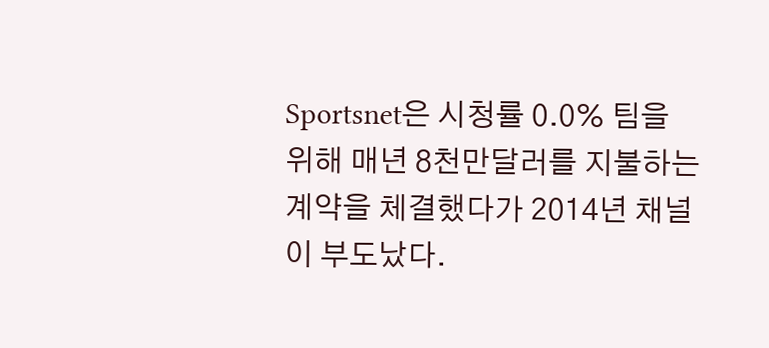Sportsnet은 시청률 0.0% 팀을 위해 매년 8천만달러를 지불하는 계약을 체결했다가 2014년 채널이 부도났다.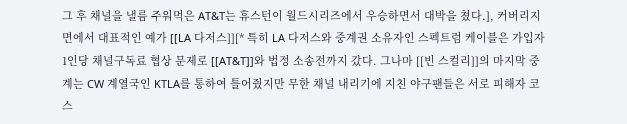그 후 채널을 낼름 주워먹은 AT&T는 휴스턴이 월드시리즈에서 우승하면서 대박을 쳤다.], 커버리지 면에서 대표적인 예가 [[LA 다저스]][* 특히 LA 다저스와 중계권 소유자인 스펙트럼 케이블은 가입자 1인당 채널구독료 협상 문제로 [[AT&T]]와 법정 소송전까지 갔다. 그나마 [[빈 스컬리]]의 마지막 중계는 CW 계열국인 KTLA를 통하여 틀어줬지만 무한 채널 내리기에 지친 야구팬들은 서로 피해자 코스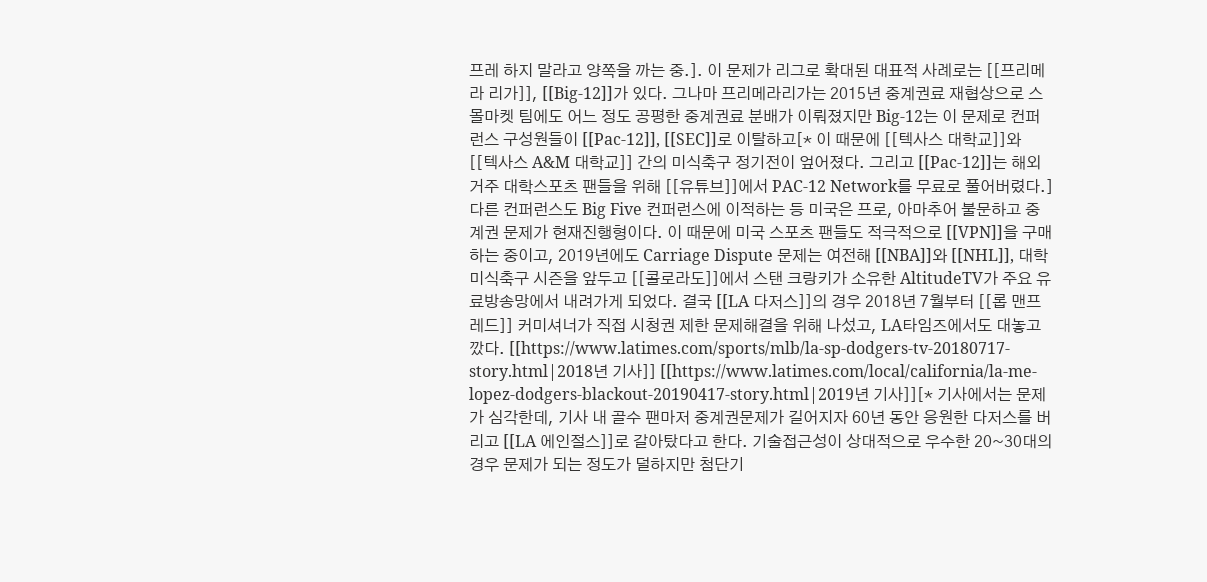프레 하지 말라고 양쪽을 까는 중.]. 이 문제가 리그로 확대된 대표적 사례로는 [[프리메라 리가]], [[Big-12]]가 있다. 그나마 프리메라리가는 2015년 중계권료 재협상으로 스몰마켓 팀에도 어느 정도 공평한 중계권료 분배가 이뤄졌지만 Big-12는 이 문제로 컨퍼런스 구성원들이 [[Pac-12]], [[SEC]]로 이탈하고[* 이 때문에 [[텍사스 대학교]]와 [[텍사스 A&M 대학교]] 간의 미식축구 정기전이 엎어졌다. 그리고 [[Pac-12]]는 해외 거주 대학스포츠 팬들을 위해 [[유튜브]]에서 PAC-12 Network를 무료로 풀어버렸다.] 다른 컨퍼런스도 Big Five 컨퍼런스에 이적하는 등 미국은 프로, 아마추어 불문하고 중계권 문제가 현재진행형이다. 이 때문에 미국 스포츠 팬들도 적극적으로 [[VPN]]을 구매하는 중이고, 2019년에도 Carriage Dispute 문제는 여전해 [[NBA]]와 [[NHL]], 대학미식축구 시즌을 앞두고 [[콜로라도]]에서 스탠 크랑키가 소유한 AltitudeTV가 주요 유료방송망에서 내려가게 되었다. 결국 [[LA 다저스]]의 경우 2018년 7월부터 [[롭 맨프레드]] 커미셔너가 직접 시청권 제한 문제해결을 위해 나섰고, LA타임즈에서도 대놓고 깠다. [[https://www.latimes.com/sports/mlb/la-sp-dodgers-tv-20180717-story.html|2018년 기사]] [[https://www.latimes.com/local/california/la-me-lopez-dodgers-blackout-20190417-story.html|2019년 기사]][* 기사에서는 문제가 심각한데, 기사 내 골수 팬마저 중계권문제가 길어지자 60년 동안 응원한 다저스를 버리고 [[LA 에인절스]]로 갈아탔다고 한다. 기술접근성이 상대적으로 우수한 20~30대의 경우 문제가 되는 정도가 덜하지만 첨단기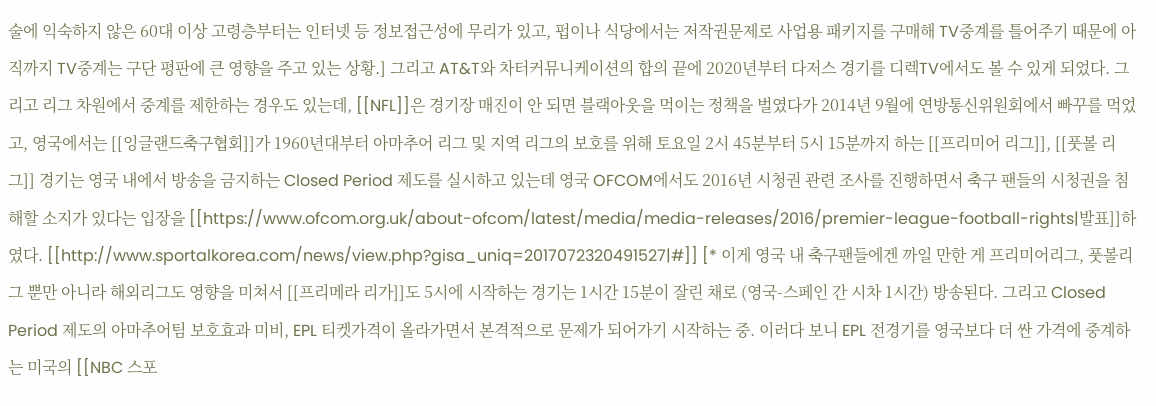술에 익숙하지 않은 60대 이상 고령층부터는 인터넷 등 정보접근성에 무리가 있고, 펍이나 식당에서는 저작권문제로 사업용 패키지를 구매해 TV중계를 틀어주기 때문에 아직까지 TV중계는 구단 평판에 큰 영향을 주고 있는 상황.] 그리고 AT&T와 차터커뮤니케이션의 합의 끝에 2020년부터 다저스 경기를 디렉TV에서도 볼 수 있게 되었다. 그리고 리그 차원에서 중계를 제한하는 경우도 있는데, [[NFL]]은 경기장 매진이 안 되면 블랙아웃을 먹이는 정책을 벌였다가 2014년 9월에 연방통신위원회에서 빠꾸를 먹었고, 영국에서는 [[잉글랜드축구협회]]가 1960년대부터 아마추어 리그 및 지역 리그의 보호를 위해 토요일 2시 45분부터 5시 15분까지 하는 [[프리미어 리그]], [[풋볼 리그]] 경기는 영국 내에서 방송을 금지하는 Closed Period 제도를 실시하고 있는데 영국 OFCOM에서도 2016년 시청권 관련 조사를 진행하면서 축구 팬들의 시청권을 침해할 소지가 있다는 입장을 [[https://www.ofcom.org.uk/about-ofcom/latest/media/media-releases/2016/premier-league-football-rights|발표]]하였다. [[http://www.sportalkorea.com/news/view.php?gisa_uniq=2017072320491527|#]] [* 이게 영국 내 축구팬들에겐 까일 만한 게 프리미어리그, 풋볼리그 뿐만 아니라 해외리그도 영향을 미쳐서 [[프리메라 리가]]도 5시에 시작하는 경기는 1시간 15분이 잘린 채로 (영국-스페인 간 시차 1시간) 방송된다. 그리고 Closed Period 제도의 아마추어팀 보호효과 미비, EPL 티켓가격이 올라가면서 본격적으로 문제가 되어가기 시작하는 중. 이러다 보니 EPL 전경기를 영국보다 더 싼 가격에 중계하는 미국의 [[NBC 스포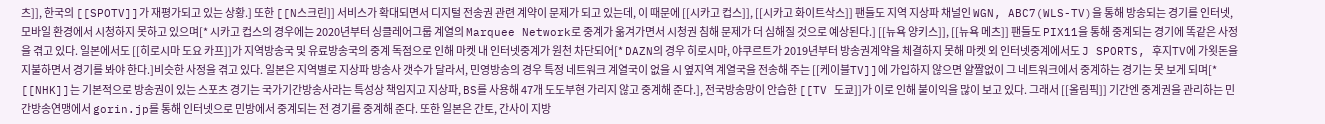츠]], 한국의 [[SPOTV]]가 재평가되고 있는 상황.] 또한 [[N스크린]] 서비스가 확대되면서 디지털 전송권 관련 계약이 문제가 되고 있는데, 이 때문에 [[시카고 컵스]], [[시카고 화이트삭스]] 팬들도 지역 지상파 채널인 WGN, ABC7(WLS-TV)을 통해 방송되는 경기를 인터넷, 모바일 환경에서 시청하지 못하고 있으며[* 시카고 컵스의 경우에는 2020년부터 싱클레어그룹 계열의 Marquee Network로 중계가 옮겨가면서 시청권 침해 문제가 더 심해질 것으로 예상된다.] [[뉴욕 양키스]], [[뉴욕 메츠]] 팬들도 PIX11을 통해 중계되는 경기에 똑같은 사정을 겪고 있다. 일본에서도 [[히로시마 도요 카프]]가 지역방송국 및 유료방송국의 중계 독점으로 인해 마켓 내 인터넷중계가 원천 차단되어[* DAZN의 경우 히로시마, 야쿠르트가 2019년부터 방송권계약을 체결하지 못해 마켓 외 인터넷중계에서도 J SPORTS, 후지TV에 가욋돈을 지불하면서 경기를 봐야 한다.]비슷한 사정을 겪고 있다. 일본은 지역별로 지상파 방송사 갯수가 달라서, 민영방송의 경우 특정 네트워크 계열국이 없을 시 옆지역 계열국을 전송해 주는 [[케이블TV]]에 가입하지 않으면 얄짤없이 그 네트워크에서 중계하는 경기는 못 보게 되며[* [[NHK]]는 기본적으로 방송권이 있는 스포츠 경기는 국가기간방송사라는 특성상 책임지고 지상파, BS를 사용해 47개 도도부현 가리지 않고 중계해 준다.], 전국방송망이 안습한 [[TV 도쿄]]가 이로 인해 불이익을 많이 보고 있다. 그래서 [[올림픽]] 기간엔 중계권을 관리하는 민간방송연맹에서 gorin.jp를 통해 인터넷으로 민방에서 중계되는 전 경기를 중계해 준다. 또한 일본은 간토, 간사이 지방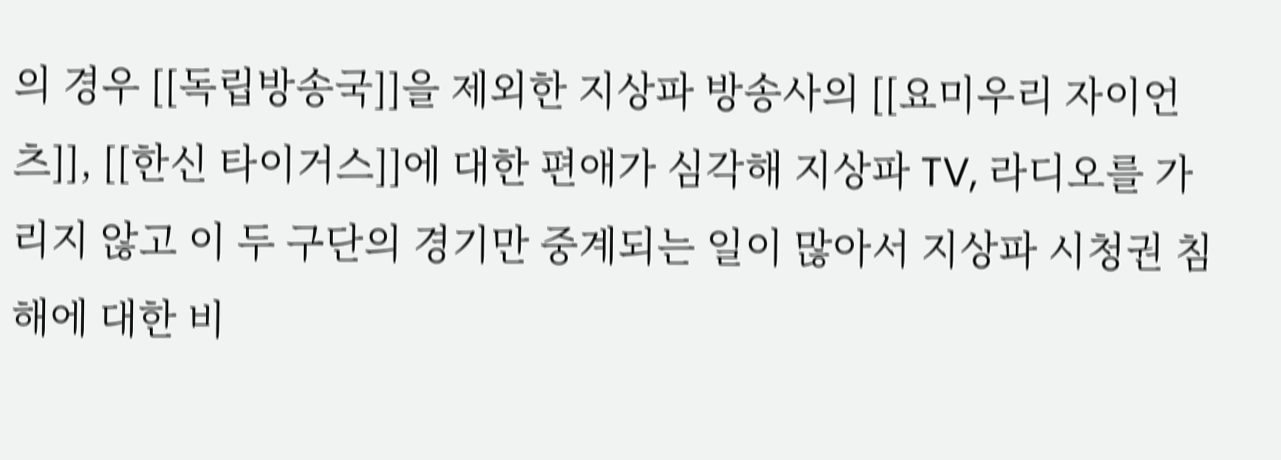의 경우 [[독립방송국]]을 제외한 지상파 방송사의 [[요미우리 자이언츠]], [[한신 타이거스]]에 대한 편애가 심각해 지상파 TV, 라디오를 가리지 않고 이 두 구단의 경기만 중계되는 일이 많아서 지상파 시청권 침해에 대한 비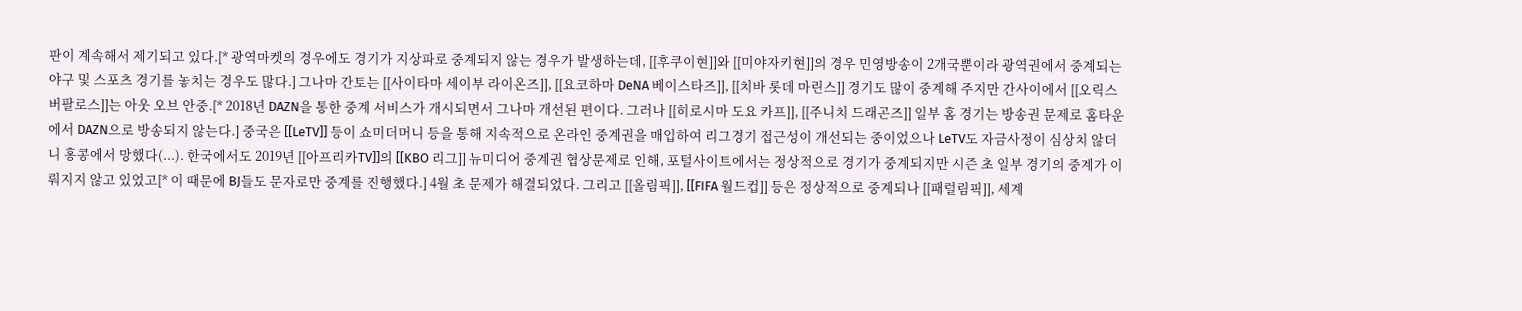판이 계속해서 제기되고 있다.[* 광역마켓의 경우에도 경기가 지상파로 중계되지 않는 경우가 발생하는데, [[후쿠이현]]와 [[미야자키현]]의 경우 민영방송이 2개국뿐이라 광역권에서 중계되는 야구 및 스포츠 경기를 놓치는 경우도 많다.] 그나마 간토는 [[사이타마 세이부 라이온즈]], [[요코하마 DeNA 베이스타즈]], [[치바 롯데 마린스]] 경기도 많이 중계해 주지만 간사이에서 [[오릭스 버팔로스]]는 아웃 오브 안중.[* 2018년 DAZN을 통한 중계 서비스가 개시되면서 그나마 개선된 편이다. 그러나 [[히로시마 도요 카프]], [[주니치 드래곤즈]] 일부 홈 경기는 방송권 문제로 홈타운에서 DAZN으로 방송되지 않는다.] 중국은 [[LeTV]] 등이 쇼미더머니 등을 통해 지속적으로 온라인 중계권을 매입하여 리그경기 접근성이 개선되는 중이었으나 LeTV도 자금사정이 심상치 않더니 홍콩에서 망했다(...). 한국에서도 2019년 [[아프리카TV]]의 [[KBO 리그]] 뉴미디어 중계권 협상문제로 인해, 포털사이트에서는 정상적으로 경기가 중계되지만 시즌 초 일부 경기의 중계가 이뤄지지 않고 있었고[* 이 때문에 BJ들도 문자로만 중계를 진행했다.] 4월 초 문제가 해결되었다. 그리고 [[올림픽]], [[FIFA 월드컵]] 등은 정상적으로 중계되나 [[패럴림픽]], 세계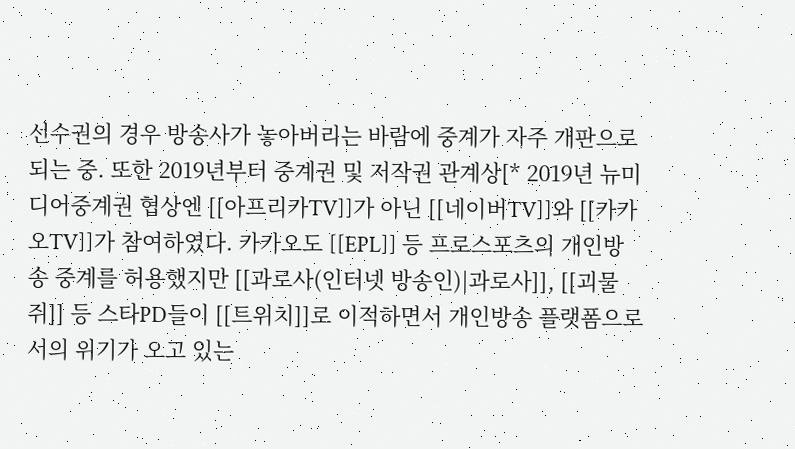선수권의 경우 방송사가 놓아버리는 바람에 중계가 자주 개판으로 되는 중. 또한 2019년부터 중계권 및 저작권 관계상[* 2019년 뉴미디어중계권 협상엔 [[아프리카TV]]가 아닌 [[네이버TV]]와 [[카카오TV]]가 참여하였다. 카카오도 [[EPL]] 등 프로스포츠의 개인방송 중계를 허용했지만 [[과로사(인터넷 방송인)|과로사]], [[괴물쥐]] 등 스타PD들이 [[트위치]]로 이적하면서 개인방송 플랫폼으로서의 위기가 오고 있는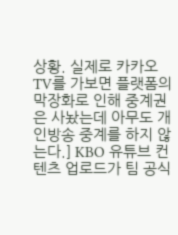상황. 실제로 카카오TV를 가보면 플랫폼의 막장화로 인해 중계권은 사놨는데 아무도 개인방송 중계를 하지 않는다.] KBO 유튜브 컨텐츠 업로드가 팀 공식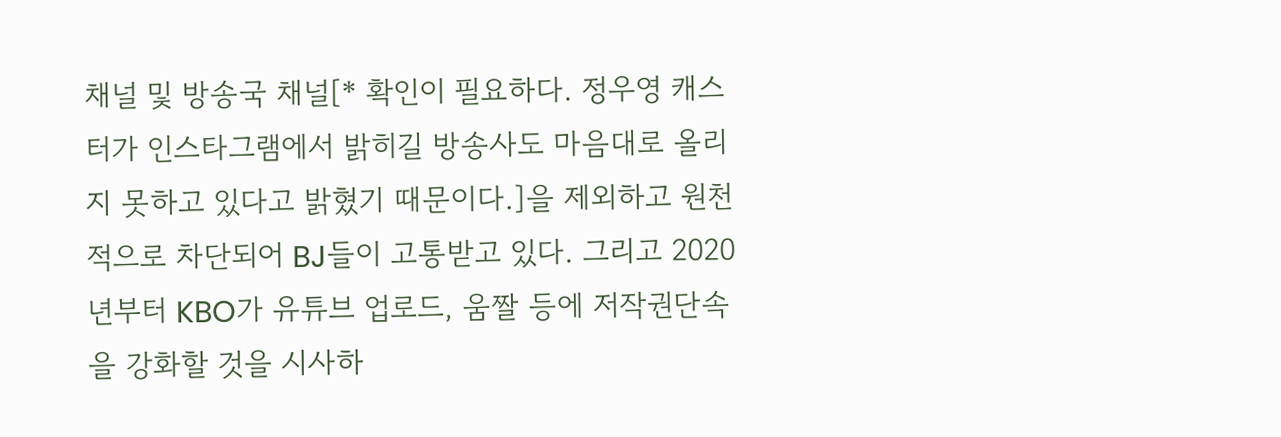채널 및 방송국 채널[* 확인이 필요하다. 정우영 캐스터가 인스타그램에서 밝히길 방송사도 마음대로 올리지 못하고 있다고 밝혔기 때문이다.]을 제외하고 원천적으로 차단되어 BJ들이 고통받고 있다. 그리고 2020년부터 KBO가 유튜브 업로드, 움짤 등에 저작권단속을 강화할 것을 시사하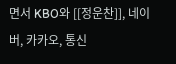면서 KBO와 [[정운찬]], 네이버, 카카오, 통신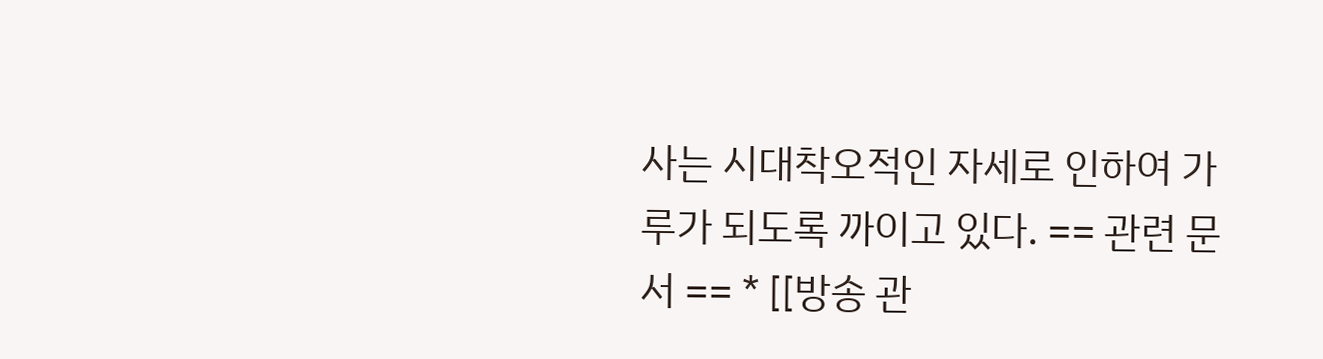사는 시대착오적인 자세로 인하여 가루가 되도록 까이고 있다. == 관련 문서 == * [[방송 관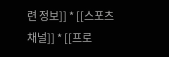련 정보]] * [[스포츠 채널]] * [[프로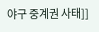야구 중계권 사태]]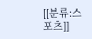[[분류:스포츠]]